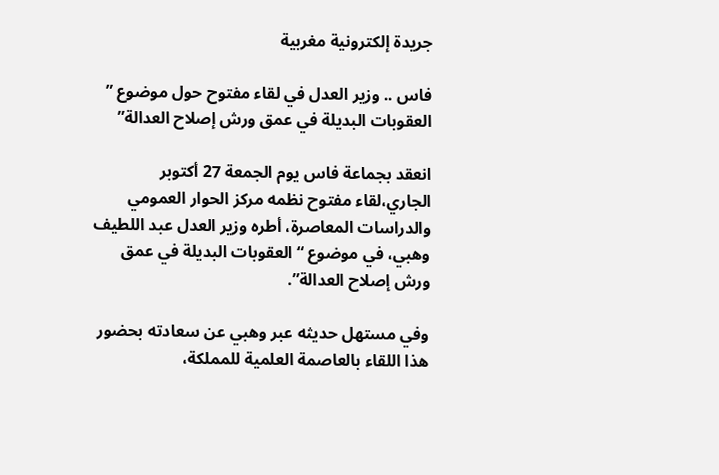جريدة إلكترونية مغربية

فاس .. وزير العدل في لقاء مفتوح حول موضوع ” العقوبات البديلة في عمق ورش إصلاح العدالة”

انعقد بجماعة فاس يوم الجمعة 27 أكتوبر الجاري،لقاء مفتوح نظمه مركز الحوار العمومي والدراسات المعاصرة، أطره وزير العدل عبد اللطيف وهبي، في موضوع “العقوبات البديلة في عمق ورش إصلاح العدالة”.

وفي مستهل حديثه عبر وهبي عن سعادته بحضور هذا اللقاء بالعاصمة العلمية للمملكة،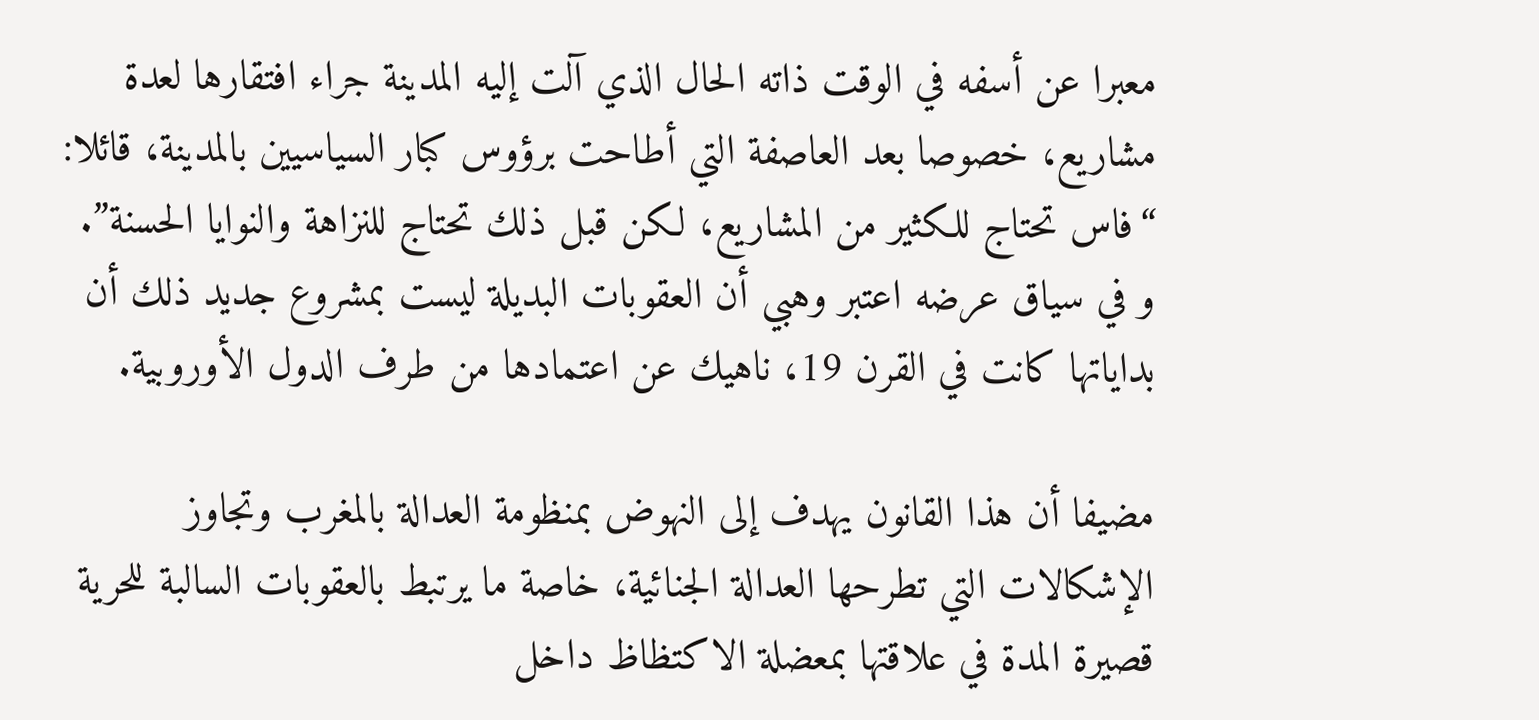معبرا عن أسفه في الوقت ذاته الحال الذي آلت إليه المدينة جراء افتقارها لعدة مشاريع، خصوصا بعد العاصفة التي أطاحت برؤوس كبار السياسيين بالمدينة، قائلا: “فاس تحتاج للكثير من المشاريع، لكن قبل ذلك تحتاج للنزاهة والنوايا الحسنة”.
و في سياق عرضه اعتبر وهبي أن العقوبات البديلة ليست بمشروع جديد ذلك أن بداياتها كانت في القرن 19، ناهيك عن اعتمادها من طرف الدول الأوروبية.

مضيفا أن هذا القانون يهدف إلى النهوض بمنظومة العدالة بالمغرب وتجاوز الإشكالات التي تطرحها العدالة الجنائية، خاصة ما يرتبط بالعقوبات السالبة للحرية قصيرة المدة في علاقتها بمعضلة الاكتظاظ داخل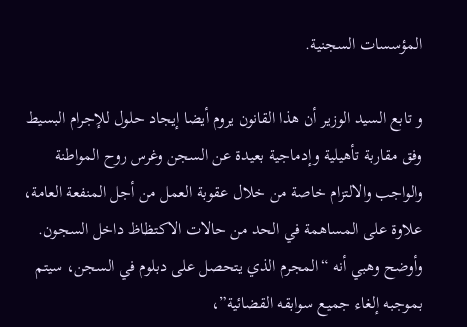المؤسسات السجنية.

و تابع السيد الوزير أن هذا القانون يروم أيضا إيجاد حلول للإجرام البسيط وفق مقاربة تأهيلية وإدماجية بعيدة عن السجن وغرس روح المواطنة والواجب والالتزام خاصة من خلال عقوبة العمل من أجل المنفعة العامة، علاوة على المساهمة في الحد من حالات الاكتظاظ داخل السجون.
وأوضح وهبي أنه “المجرم الذي يتحصل على دبلوم في السجن، سيتم بموجبه إلغاء جميع سوابقه القضائية”،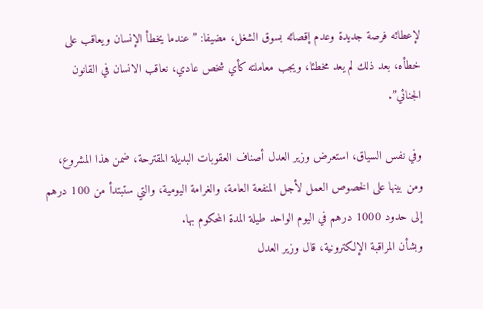لإعطائه فرصة جديدة وعدم إقصائه بسوق الشغل، مضيفا: ” عندما يخطأ الإنسان ويعاقب على خطأه، بعد ذلك لم يعد مخطئا، ويجب معاملته كأي شخص عادي، نعاقب الانسان في القانون الجنائي”.

وفي نفس السياق، استعرض وزير العدل أصناف العقوبات البديلة المقترحة، ضمن هذا المشروع، ومن بينها على الخصوص العمل لأجل المنفعة العامة، والغرامة اليومية، والتي ستبتدأ من 100 درهم إلى حدود 1000 درهم في اليوم الواحد طيلة المدة المحكوم بها.
وبشأن المراقبة الإلكترونية، قال وزير العدل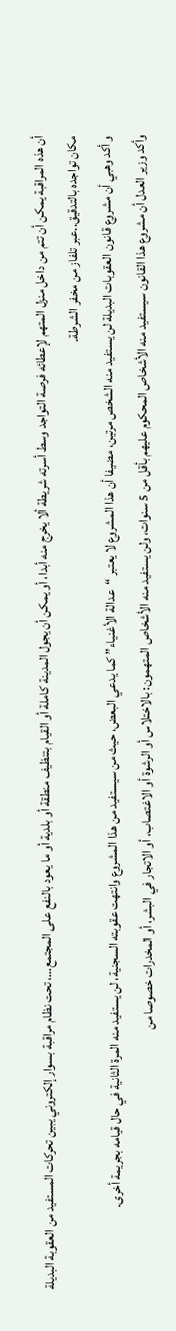أن هذه المراقبة يمكن أن تتم من داخل منزل المتهم لإعطائه فرصة التواجد وسط أسرته شريطة ألا يخرج منه أبدا، أو يمكن أن يجول المدينة كاملة أو القيام بتنظيف منطقة أو بلدية أو ما يعود بالنفع على المجتمع…، تحت نظام مراقبة بسوار إلكتروني يبين تحركات المستفيد من العقوبة البديلة مكان تواجده بالتدقيق..عبر تلفاز من مخفر الشرطة.
و أكد وهبي أن مشروع قانون العقوبات البديلة لن يستفيد منه الشخص مرتين، مضيفا أن هذا المشروع لا يعتبر “عدالة الأغنياء” كما يدعي البعض، حيث من سيستفيد من هذا المشروع وانتهت عقوبته السجنية، لن يستفيد منه المرة الثانية في حال قيامه بجريمة أخرى.
وأكد وزير العدل أن مشروع هذا القانون سيستفيد منه الأشخاص المحكوم عليهم بأقل من 5 سنوات، ولن يستفيد منه الأشخاص المتهمون: بالاختلاس أو الرشوة أو الاغتصاب، أو الاتجار في البشر، أو المخدرات خصوصا من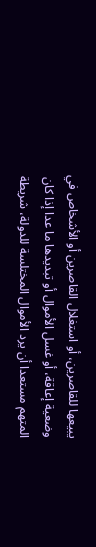يبيعها للقاصرين، أو استغلال القاصرين أو الأشخاص في وضعية إعاقة، أو غسل الأموال أو تبديدها ما عدا إذا كان المتهم مستعدا أن يرد الأموال المختلسة للدولة، شريطة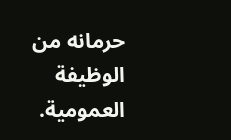حرمانه من الوظيفة العمومية.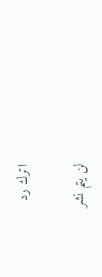اترك رد

لن يتم نشر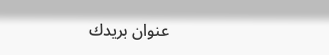عنوان بريدك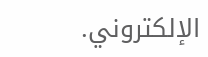الإلكتروني.